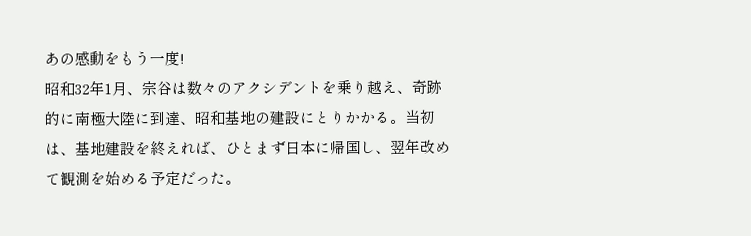あの感動をもう一度!
昭和32年1月、宗谷は数々のアクシデントを乗り越え、奇跡的に南極大陸に到達、昭和基地の建設にとりかかる。当初は、基地建設を終えれば、ひとまず日本に帰国し、翌年改めて観測を始める予定だった。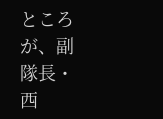ところが、副隊長・西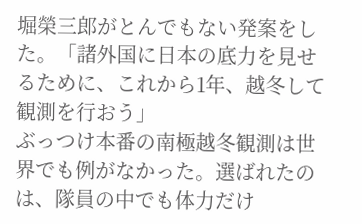堀榮三郎がとんでもない発案をした。「諸外国に日本の底力を見せるために、これから1年、越冬して観測を行おう」
ぶっつけ本番の南極越冬観測は世界でも例がなかった。選ばれたのは、隊員の中でも体力だけ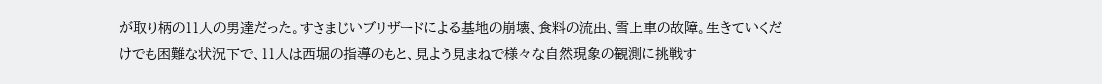が取り柄の11人の男達だった。すさまじいブリザードによる基地の崩壊、食料の流出、雪上車の故障。生きていくだけでも困難な状況下で、11人は西堀の指導のもと、見よう見まねで様々な自然現象の観測に挑戦す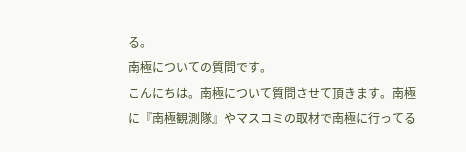る。
南極についての質問です。
こんにちは。南極について質問させて頂きます。南極に『南極観測隊』やマスコミの取材で南極に行ってる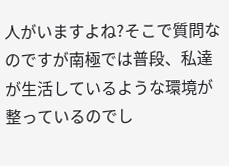人がいますよね?そこで質問なのですが南極では普段、私達が生活しているような環境が整っているのでし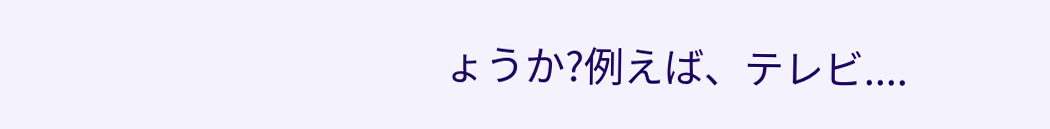ょうか?例えば、テレビ....